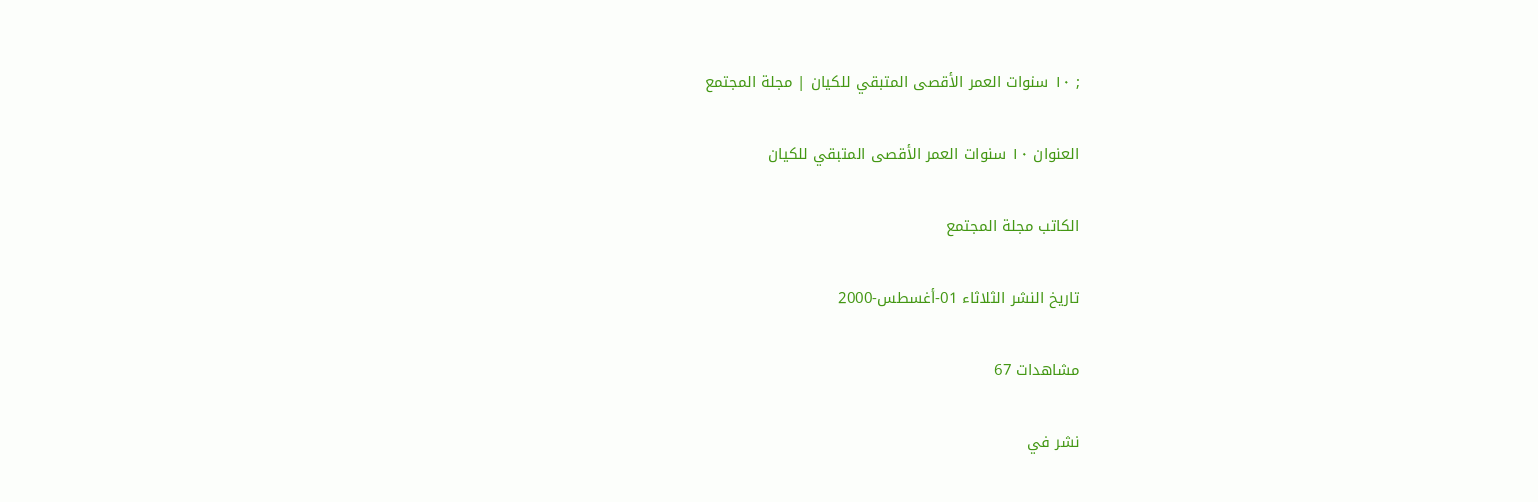; ١٠ سنوات العمر الأقصى المتبقي للكيان | مجلة المجتمع

العنوان ١٠ سنوات العمر الأقصى المتبقي للكيان

الكاتب مجلة المجتمع

تاريخ النشر الثلاثاء 01-أغسطس-2000

مشاهدات 67

نشر في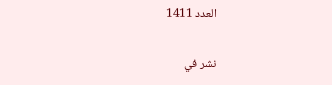العدد 1411

نشر في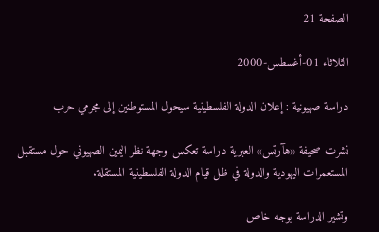الصفحة 21

الثلاثاء 01-أغسطس-2000

دراسة صهيونية : إعلان الدولة الفلسطينية سيحول المستوطنين إلى مجرمي حرب

نشرت صحيفة «هآرتس» العبرية دراسة تعكس وجهة نظر اليمين الصهيوني حول مستقبل المستعمرات اليهودية والدولة في ظل قيام الدولة الفلسطينية المستقلة.

وتشير الدراسة بوجه خاص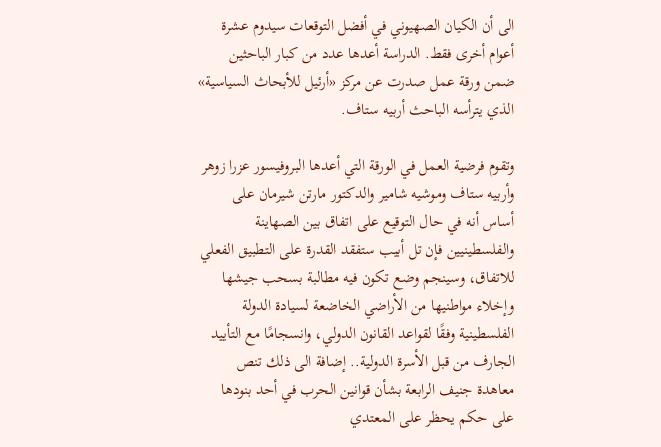الى أن الكيان الصهيوني في أفضل التوقعات سيدوم عشرة أعوام أخرى فقط. الدراسة أعدها عدد من كبار الباحثين ضمن ورقة عمل صدرت عن مركز «أرئيل للأبحاث السياسية» الذي يترأسه الباحث أربيه ستاف.

وتقوم فرضية العمل في الورقة التي أعدها البروفيسور عزرا زوهر وأربيه ستاف وموشيه شامير والدكتور مارتن شيرمان على أساس أنه في حال التوقيع على اتفاق بين الصهاينة والفلسطينيين فإن تل أبيب ستفقد القدرة على التطبيق الفعلي للاتفاق، وسينجم وضع تكون فيه مطالبة بسحب جيشها وإخلاء مواطنيها من الأراضي الخاضعة لسيادة الدولة الفلسطينية وفقًا لقواعد القانون الدولي، وانسجامًا مع التأييد الجارف من قبل الأسرة الدولية.. إضافة الى ذلك تنص معاهدة جنيف الرابعة بشأن قوانين الحرب في أحد بنودها على حكم يحظر على المعتدي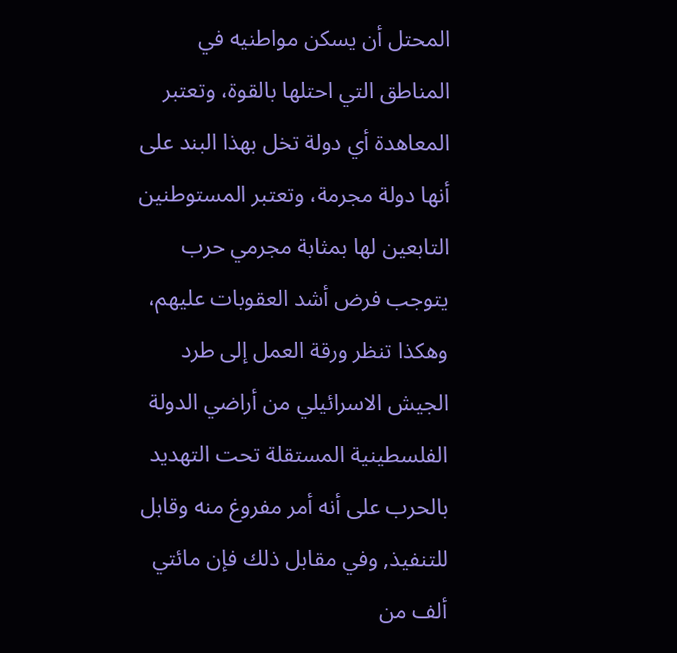المحتل أن يسكن مواطنيه في المناطق التي احتلها بالقوة، وتعتبر المعاهدة أي دولة تخل بهذا البند على أنها دولة مجرمة، وتعتبر المستوطنين التابعين لها بمثابة مجرمي حرب يتوجب فرض أشد العقوبات عليهم، وهكذا تنظر ورقة العمل إلى طرد الجيش الاسرائيلي من أراضي الدولة الفلسطينية المستقلة تحت التهديد بالحرب على أنه أمر مفروغ منه وقابل للتنفيذ, وفي مقابل ذلك فإن مائتي ألف من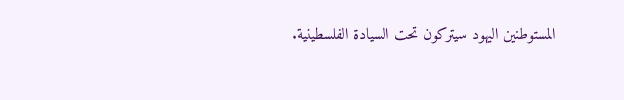المستوطنين اليهود سيتركون تحت السيادة الفلسطينية.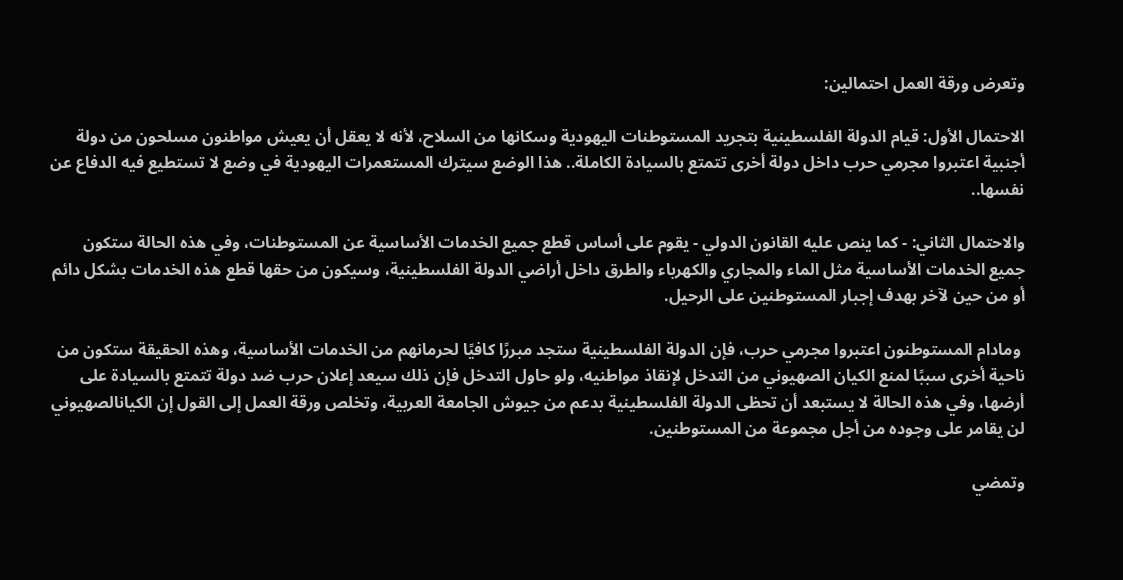وتعرض ورقة العمل احتمالين:

الاحتمال الأول: قيام الدولة الفلسطينية بتجريد المستوطنات اليهودية وسكانها من السلاح، لأنه لا يعقل أن يعيش مواطنون مسلحون من دولة أجنبية اعتبروا مجرمي حرب داخل دولة أخرى تتمتع بالسيادة الكاملة.. هذا الوضع سيترك المستعمرات اليهودية في وضع لا تستطيع فيه الدفاع عن نفسها..

والاحتمال الثاني: - كما ينص عليه القانون الدولي - يقوم على أساس قطع جميع الخدمات الأساسية عن المستوطنات، وفي هذه الحالة ستكون جميع الخدمات الأساسية مثل الماء والمجاري والكهرباء والطرق داخل أراضي الدولة الفلسطينية، وسيكون من حقها قطع هذه الخدمات بشكل دائم أو من حين لآخر بهدف إجبار المستوطنين على الرحيل.

 ومادام المستوطنون اعتبروا مجرمي حرب، فإن الدولة الفلسطينية ستجد مبررًا كافيًا لحرمانهم من الخدمات الأساسية، وهذه الحقيقة ستكون من ناحية أخرى سببًا لمنع الكيان الصهيوني من التدخل لإنقاذ مواطنيه، ولو حاول التدخل فإن ذلك سيعد إعلان حرب ضد دولة تتمتع بالسيادة على أرضها، وفي هذه الحالة لا يستبعد أن تحظى الدولة الفلسطينية بدعم من جيوش الجامعة العربية، وتخلص ورقة العمل إلى القول إن الكيانالصهيوني لن يقامر على وجوده من أجل مجموعة من المستوطنين.

وتمضي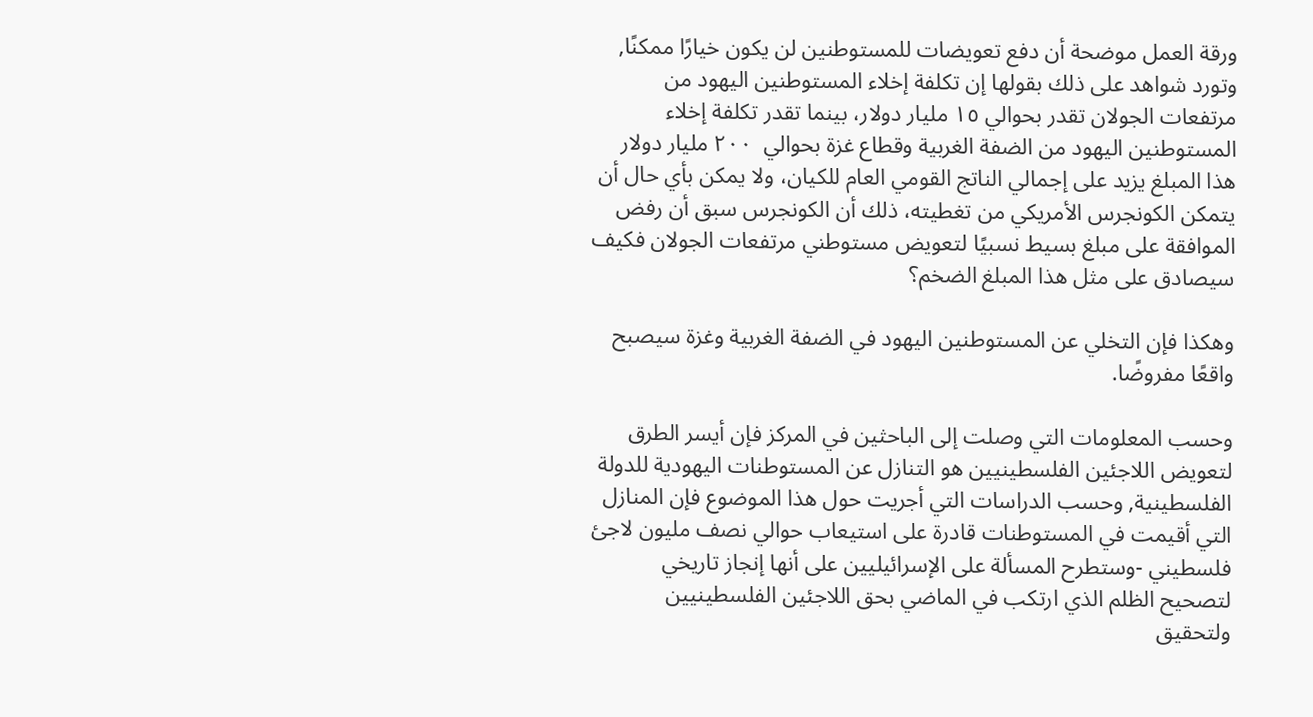ورقة العمل موضحة أن دفع تعويضات للمستوطنين لن يكون خيارًا ممكنًا, وتورد شواهد على ذلك بقولها إن تكلفة إخلاء المستوطنين اليهود من مرتفعات الجولان تقدر بحوالي ١٥ مليار دولار، بينما تقدر تكلفة إخلاء المستوطنين اليهود من الضفة الغربية وقطاع غزة بحوالي  ۲۰۰ مليار دولار هذا المبلغ يزيد على إجمالي الناتج القومي العام للكيان، ولا يمكن بأي حال أن يتمكن الكونجرس الأمريكي من تغطيته، ذلك أن الكونجرس سبق أن رفض الموافقة على مبلغ بسيط نسبيًا لتعويض مستوطني مرتفعات الجولان فكيف سيصادق على مثل هذا المبلغ الضخم؟

وهكذا فإن التخلي عن المستوطنين اليهود في الضفة الغربية وغزة سيصبح واقعًا مفروضًا.

وحسب المعلومات التي وصلت إلى الباحثين في المركز فإن أيسر الطرق لتعويض اللاجئين الفلسطينيين هو التنازل عن المستوطنات اليهودية للدولة الفلسطينية, وحسب الدراسات التي أجريت حول هذا الموضوع فإن المنازل التي أقيمت في المستوطنات قادرة على استيعاب حوالي نصف مليون لاجئ فلسطيني -وستطرح المسألة على الإسرائيليين على أنها إنجاز تاريخي لتصحيح الظلم الذي ارتكب في الماضي بحق اللاجئين الفلسطينيين ولتحقيق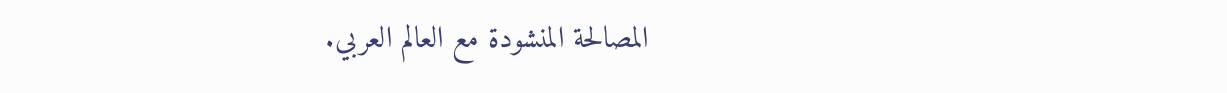المصالحة المنشودة مع العالم العربي.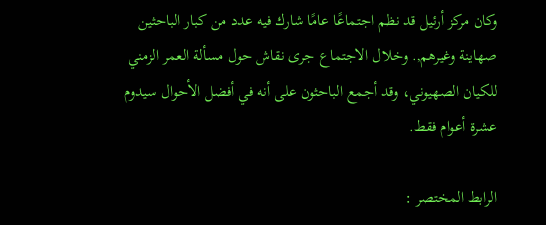وكان مركز أرئيل قد نظم اجتماعًا عامًا شارك فيه عدد من كبار الباحثين صهاينة وغيرهم,. وخلال الاجتماع جرى نقاش حول مسألة العمر الزمني للكيان الصهيوني، وقد أجمع الباحثون على أنه في أفضل الأحوال سيدوم عشرة أعوام فقط.

الرابط المختصر :